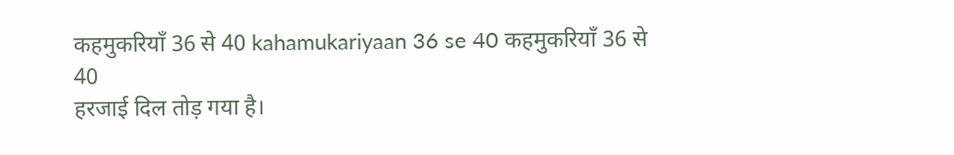कहमुकरियाँ 36 से 40 kahamukariyaan 36 se 40 कहमुकरियाँ 36 से 40
हरजाई दिल तोड़ गया है।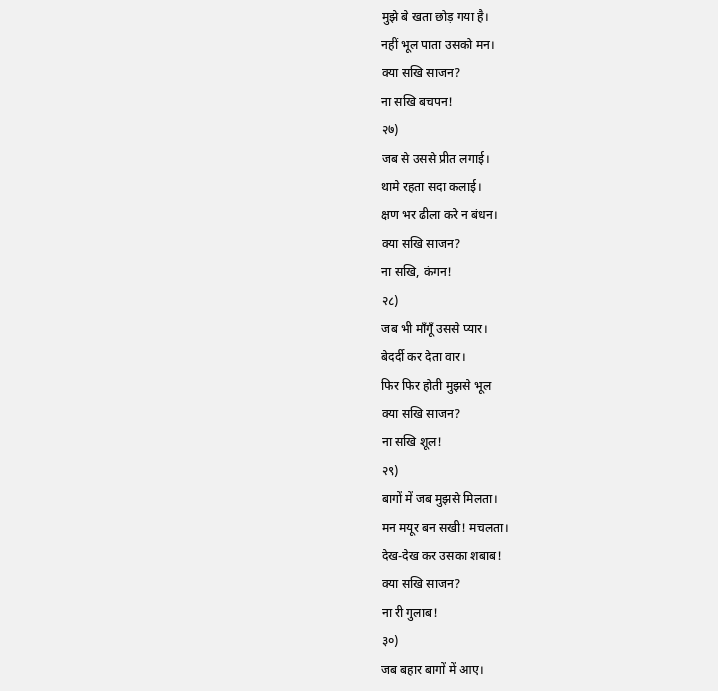मुझे बे खता छोड़ गया है।
नहीं भूल पाता उसको मन।
क्या सखि साजन?
ना सखि बचपन!
२७)
जब से उससे प्रीत लगाई।
थामे रहता सदा कलाई।
क्षण भर ढीला करे न बंधन।
क्या सखि साजन?
ना सखि, कंगन!
२८)
जब भी माँगूँ उससे प्यार।
बेदर्दी कर देता वार।
फिर फिर होती मुझसे भूल
क्या सखि साजन?
ना सखि शूल!
२९)
बागों में जब मुझसे मिलता।
मन मयूर बन सखी! मचलता।
देख-देख कर उसका शबाब!
क्या सखि साजन?
ना री गुलाब!
३०)
जब बहार बागों में आए।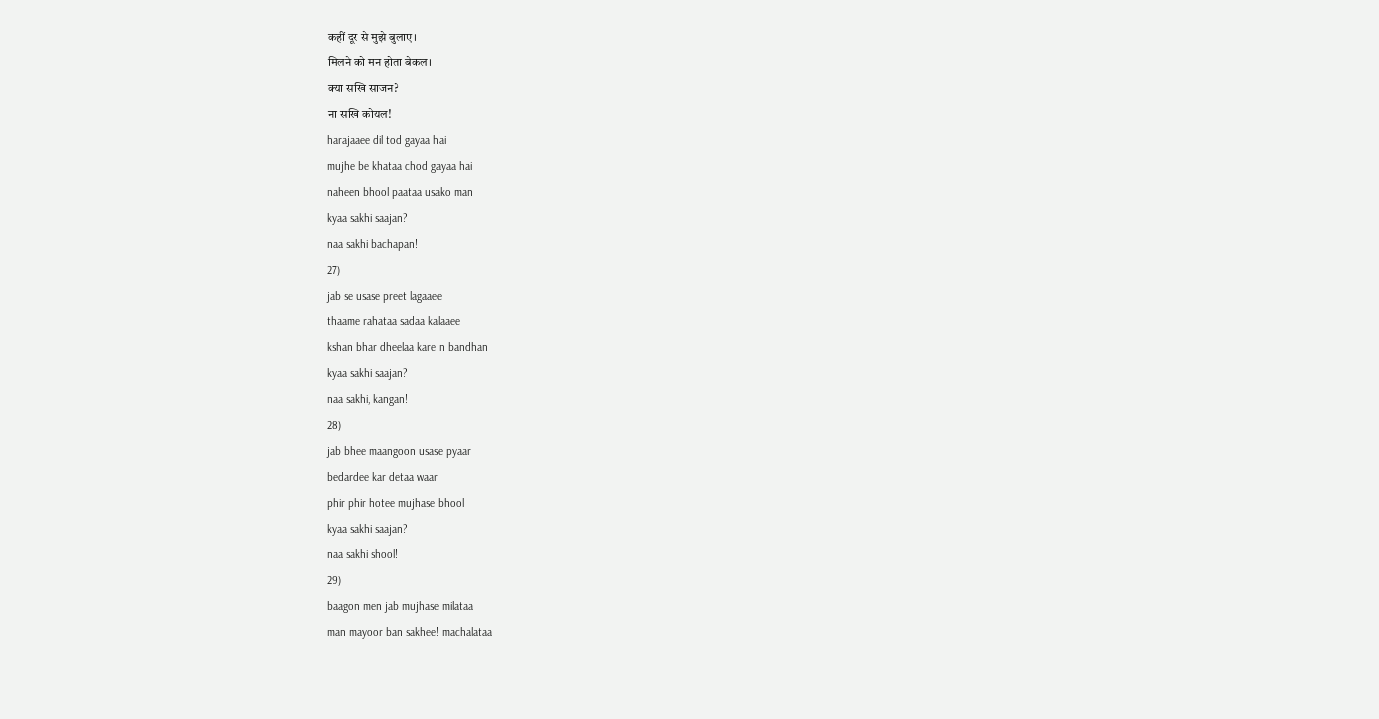कहीं दूर से मुझे बुलाए।
मिलने को मन होता बेकल।
क्या सखि साजन?
ना सखि कोयल!
harajaaee dil tod gayaa hai
mujhe be khataa chod gayaa hai
naheen bhool paataa usako man
kyaa sakhi saajan?
naa sakhi bachapan!
27)
jab se usase preet lagaaee
thaame rahataa sadaa kalaaee
kshan bhar dheelaa kare n bandhan
kyaa sakhi saajan?
naa sakhi, kangan!
28)
jab bhee maangoon usase pyaar
bedardee kar detaa waar
phir phir hotee mujhase bhool
kyaa sakhi saajan?
naa sakhi shool!
29)
baagon men jab mujhase milataa
man mayoor ban sakhee! machalataa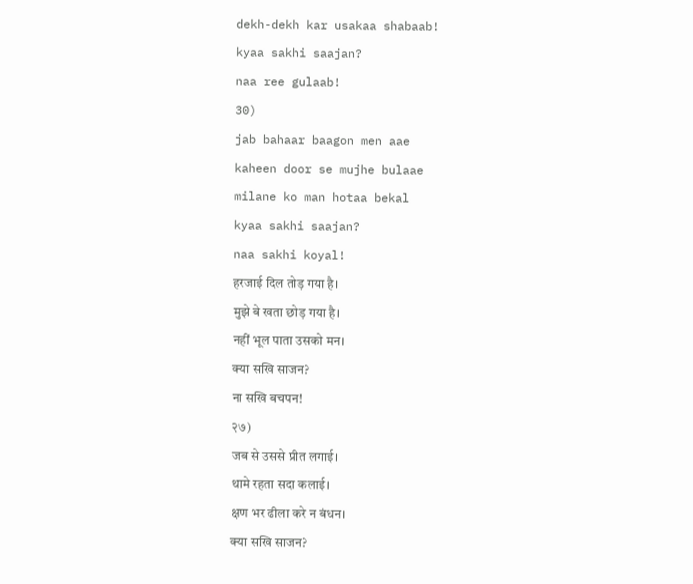dekh-dekh kar usakaa shabaab!
kyaa sakhi saajan?
naa ree gulaab!
30)
jab bahaar baagon men aae
kaheen door se mujhe bulaae
milane ko man hotaa bekal
kyaa sakhi saajan?
naa sakhi koyal!
हरजाई दिल तोड़ गया है।
मुझे बे खता छोड़ गया है।
नहीं भूल पाता उसको मन।
क्या सखि साजन?
ना सखि बचपन!
२७)
जब से उससे प्रीत लगाई।
थामे रहता सदा कलाई।
क्षण भर ढीला करे न बंधन।
क्या सखि साजन?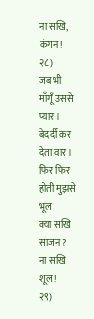ना सखि, कंगन!
२८)
जब भी माँगूँ उससे प्यार।
बेदर्दी कर देता वार।
फिर फिर होती मुझसे भूल
क्या सखि साजन?
ना सखि शूल!
२९)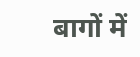बागों में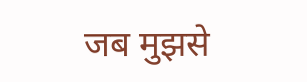जब मुझसे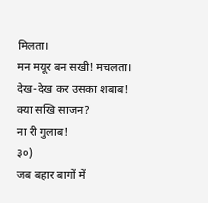मिलता।
मन मयूर बन सखी! मचलता।
देख-देख कर उसका शबाब!
क्या सखि साजन?
ना री गुलाब!
३०)
जब बहार बागों में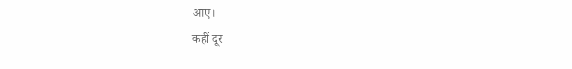आए।
कहीं दूर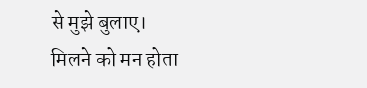से मुझे बुलाए।
मिलने को मन होता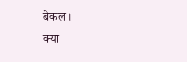बेकल।
क्या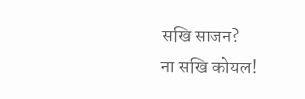सखि साजन?
ना सखि कोयल!